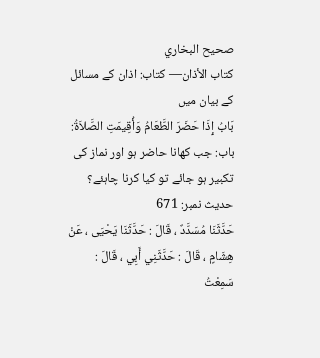صحيح البخاري
كتاب الأذان— کتاب: اذان کے مسائل کے بیان میں
بَابُ إِذَا حَضَرَ الطَّعَامُ وَأُقِيمَتِ الصَّلاَةُ: باب: جب کھانا حاضر ہو اور نماز کی تکبیر ہو جائے تو کیا کرنا چاہئے؟
حدیث نمبر: 671
حَدَّثَنَا مُسَدَّدٌ ، قَالَ : حَدَّثَنَا يَحْيَى ، عَنْ هِشَامٍ ، قَالَ : حَدَّثَنِي أَبِي ، قَالَ : سَمِعْتُ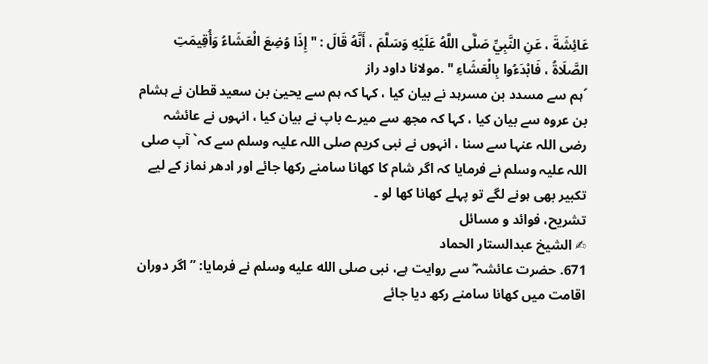عَائِشَةَ ، عَنِ النَّبِيِّ صَلَّى اللَّهُ عَلَيْهِ وَسَلَّمَ ، أَنَّهُ قَالَ : " إِذَا وُضِعَ الْعَشَاءُ وَأُقِيمَتِ الصَّلَاةُ ، فَابْدَءُوا بِالْعَشَاءِ " .مولانا داود راز
´ہم سے مسدد بن مسرہد نے بیان کیا ، کہا کہ ہم سے یحییٰ بن سعید قطان نے ہشام بن عروہ سے بیان کیا ، کہا کہ مجھ سے میرے باپ نے بیان کیا ، انہوں نے عائشہ رضی اللہ عنہا سے سنا ، انہوں نے نبی کریم صلی اللہ علیہ وسلم سے کہ` آپ صلی اللہ علیہ وسلم نے فرمایا کہ اگر شام کا کھانا سامنے رکھا جائے اور ادھر نماز کے لیے تکبیر بھی ہونے لگے تو پہلے کھانا کھا لو ۔
تشریح، فوائد و مسائل
✍ الشیخ عبدالستار الحماد
671. حضرت عائشہ ؓ سے روایت ہے، نبی صلى الله عليه وسلم نے فرمایا: ’’اگر دوران اقامت میں کھانا سامنے رکھ دیا جائے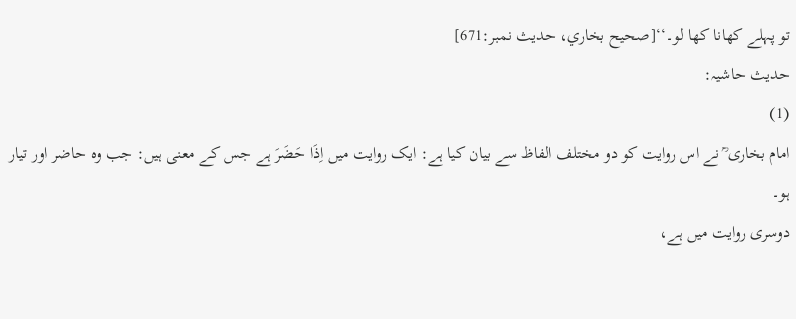تو پہلے کھانا کھا لو۔‘‘[صحيح بخاري، حديث نمبر:671]
حدیث حاشیہ:
(1)
امام بخاری ؒ نے اس روایت کو دو مختلف الفاظ سے بیان کیا ہے: ایک روایت میں اِذَا حَضَرَ ہے جس کے معنی ہیں: جب وہ حاضر اور تیار ہو۔
دوسری روایت میں ہے،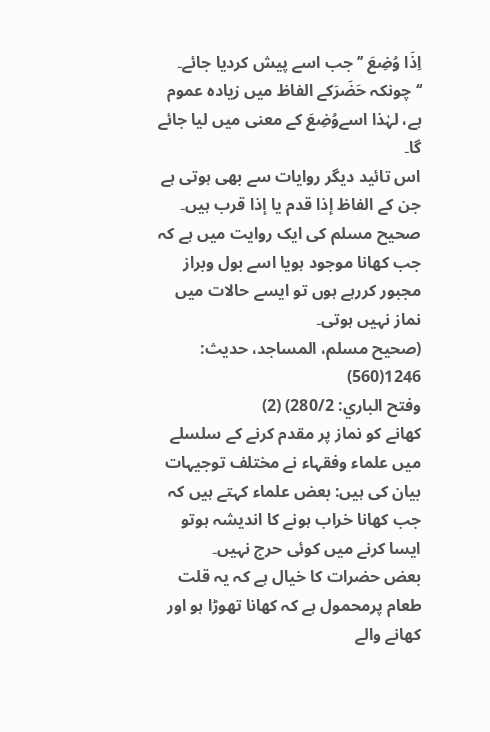اِذَا وُضِعَ ’’جب اسے پیش کردیا جائے۔
‘‘ چونکہ حَضَرَکے الفاظ میں زیادہ عموم ہے، لہٰذا اسےوُضِعَ کے معنی میں لیا جائے گا۔
اس تائید دیگر روایات سے بھی ہوتی ہے جن کے الفاظ إذا قدم یا إذا قرب ہیں۔
صحیح مسلم کی ایک روایت میں ہے کہ جب کھانا موجود ہویا اسے بول وبراز مجبور کررہے ہوں تو ایسے حالات میں نماز نہیں ہوتی۔
(صحیح مسلم، المساجد، حدیث: 1246(560)
وفتح الباري: 280/2) (2)
کھانے کو نماز پر مقدم کرنے کے سلسلے میں علماء وفقہاء نے مختلف توجیہات بیان کی ہیں: بعض علماء کہتے ہیں کہ جب کھانا خراب ہونے کا اندیشہ ہوتو ایسا کرنے میں کوئی حرج نہیں۔
بعض حضرات کا خیال ہے کہ یہ قلت طعام پرمحمول ہے کہ کھانا تھوڑا ہو اور کھانے والے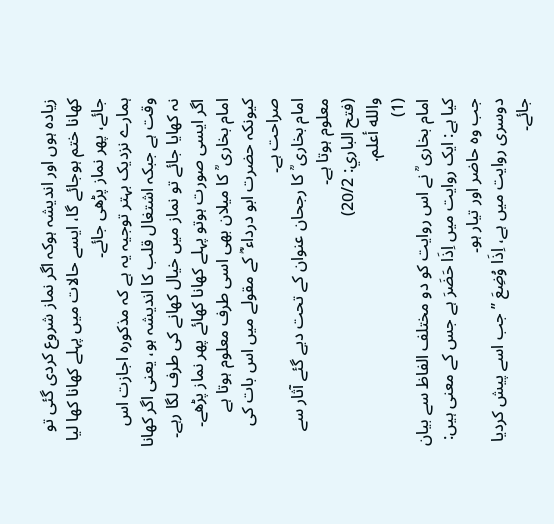زیادہ ہوں اور اندیشہ ہوکہ اگر نماز شروع کردی گئی تو کھانا ختم ہوجائے گا، ایسے حالات میں پہلے کھانا کھا لیا جائے، پھر نماز پڑھی جائے۔
ہمارے نزدیک بہتر توجیہ یہ ہے کہ مذکورہ اجازت اس وقت ہے جبکہ اشتغال قلب کا اندیشہ ہو، یعنی اگر کھانا نہ کھایا جائے تو نماز میں خیال کھانے کی طرف لگا رہے۔
اگر ایسی صورت ہوتو پہلے کھانا کھائے پھر نماز پڑھے۔
امام بخاری ؒ کا میلان بھی اسی طرف معلوم ہوتا ہے کیونکہ حضرت ابو درداء ؓ کے مقولے میں اس بات کی صراحت ہے۔
امام بخاری ؒ کا رجحان عنوان کے تحت دیے گئے آثار سے معلوم ہوتا ہے۔
(فتح الباري: 20/2)
والله أعلم.
(1)
امام بخاری ؒ نے اس روایت کو دو مختلف الفاظ سے بیان کیا ہے: ایک روایت میں اِذَا حَضَرَ ہے جس کے معنی ہیں: جب وہ حاضر اور تیار ہو۔
دوسری روایت میں ہے، اِذَا وُضِعَ ’’جب اسے پیش کردیا جائے۔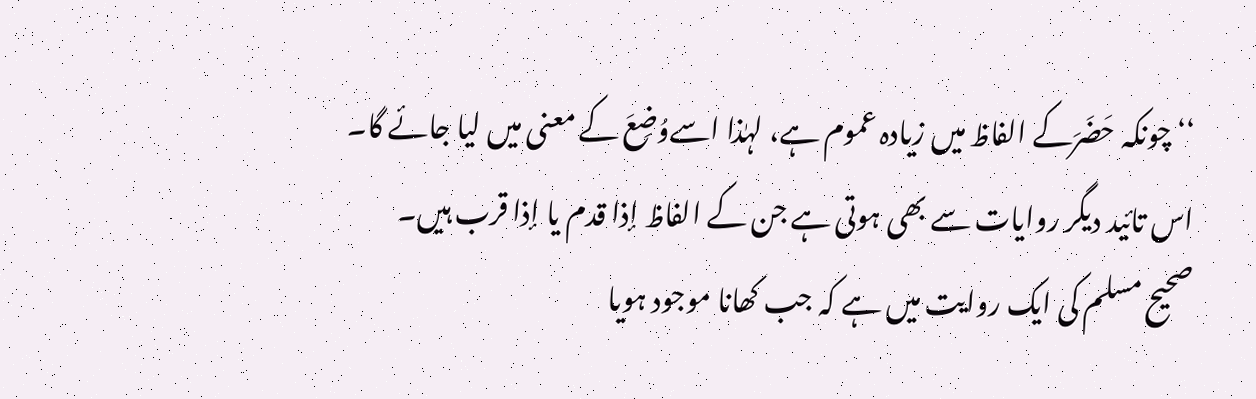‘‘ چونکہ حَضَرَکے الفاظ میں زیادہ عموم ہے، لہٰذا اسےوُضِعَ کے معنی میں لیا جائے گا۔
اس تائید دیگر روایات سے بھی ہوتی ہے جن کے الفاظ إذا قدم یا إذا قرب ہیں۔
صحیح مسلم کی ایک روایت میں ہے کہ جب کھانا موجود ہویا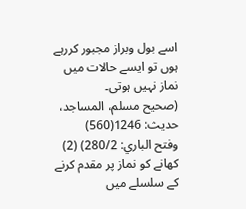اسے بول وبراز مجبور کررہے ہوں تو ایسے حالات میں نماز نہیں ہوتی۔
(صحیح مسلم، المساجد، حدیث: 1246(560)
وفتح الباري: 280/2) (2)
کھانے کو نماز پر مقدم کرنے کے سلسلے میں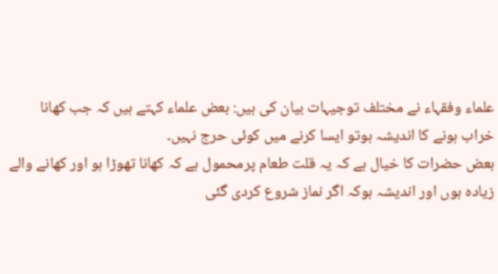علماء وفقہاء نے مختلف توجیہات بیان کی ہیں: بعض علماء کہتے ہیں کہ جب کھانا خراب ہونے کا اندیشہ ہوتو ایسا کرنے میں کوئی حرج نہیں۔
بعض حضرات کا خیال ہے کہ یہ قلت طعام پرمحمول ہے کہ کھانا تھوڑا ہو اور کھانے والے زیادہ ہوں اور اندیشہ ہوکہ اگر نماز شروع کردی گئی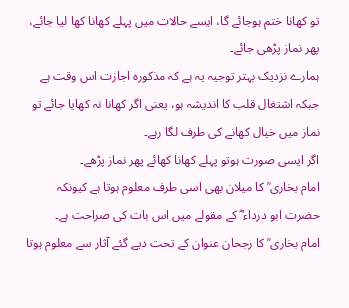تو کھانا ختم ہوجائے گا، ایسے حالات میں پہلے کھانا کھا لیا جائے، پھر نماز پڑھی جائے۔
ہمارے نزدیک بہتر توجیہ یہ ہے کہ مذکورہ اجازت اس وقت ہے جبکہ اشتغال قلب کا اندیشہ ہو، یعنی اگر کھانا نہ کھایا جائے تو نماز میں خیال کھانے کی طرف لگا رہے۔
اگر ایسی صورت ہوتو پہلے کھانا کھائے پھر نماز پڑھے۔
امام بخاری ؒ کا میلان بھی اسی طرف معلوم ہوتا ہے کیونکہ حضرت ابو درداء ؓ کے مقولے میں اس بات کی صراحت ہے۔
امام بخاری ؒ کا رجحان عنوان کے تحت دیے گئے آثار سے معلوم ہوتا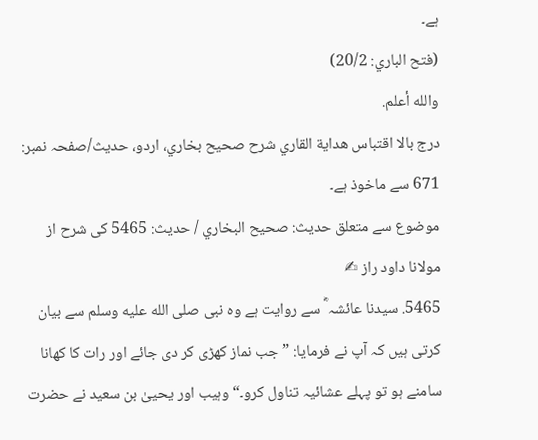ہے۔
(فتح الباري: 20/2)
والله أعلم.
درج بالا اقتباس هداية القاري شرح صحيح بخاري، اردو، حدیث/صفحہ نمبر: 671 سے ماخوذ ہے۔
موضوع سے متعلق حدیث: صحيح البخاري / حدیث: 5465 کی شرح از مولانا داود راز ✍
5465. سیدنا عائشہ ؓ سے روایت ہے وہ نبی صلى الله عليه وسلم سے بیان کرتی ہیں کہ آپ نے فرمایا: ”جب نماز کھڑی کر دی جائے اور رات کا کھانا سامنے ہو تو پہلے عشائیہ تناول کرو۔“ وہیب اور یحییٰ بن سعید نے حضرت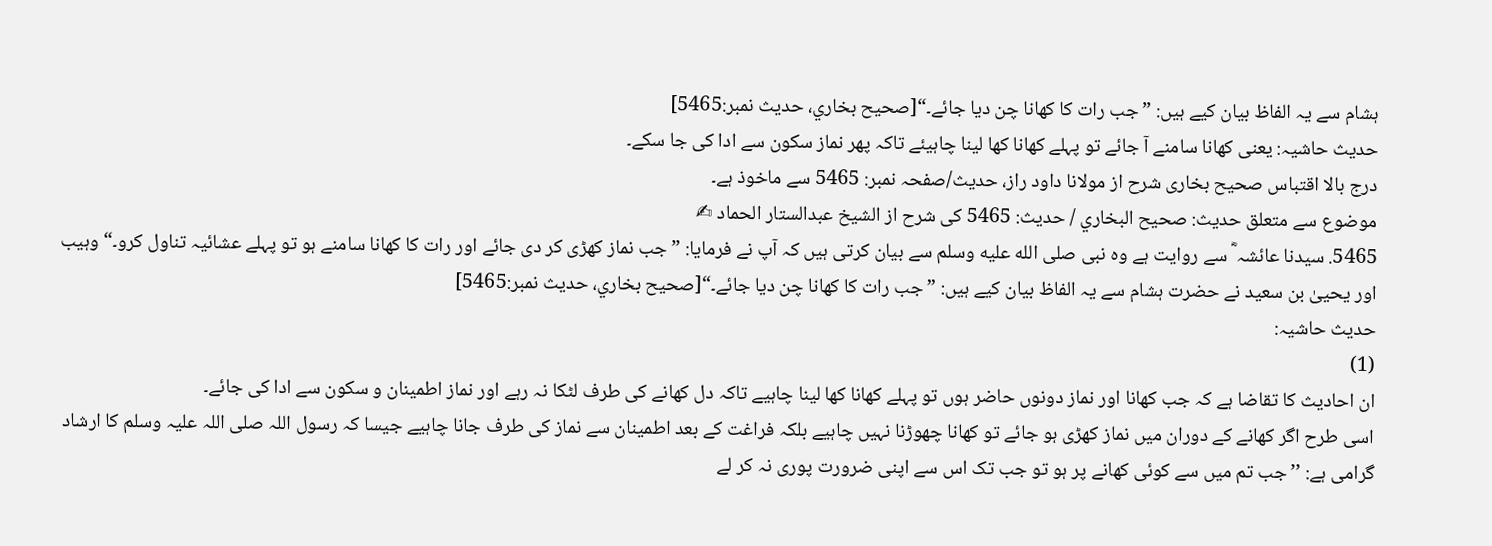ہشام سے یہ الفاظ بیان کیے ہیں: ”جب رات کا کھانا چن دیا جائے۔“[صحيح بخاري، حديث نمبر:5465]
حدیث حاشیہ: یعنی کھانا سامنے آ جائے تو پہلے کھانا کھا لینا چاہیئے تاکہ پھر نماز سکون سے ادا کی جا سکے۔
درج بالا اقتباس صحیح بخاری شرح از مولانا داود راز، حدیث/صفحہ نمبر: 5465 سے ماخوذ ہے۔
موضوع سے متعلق حدیث: صحيح البخاري / حدیث: 5465 کی شرح از الشیخ عبدالستار الحماد ✍
5465. سیدنا عائشہ ؓ سے روایت ہے وہ نبی صلى الله عليه وسلم سے بیان کرتی ہیں کہ آپ نے فرمایا: ”جب نماز کھڑی کر دی جائے اور رات کا کھانا سامنے ہو تو پہلے عشائیہ تناول کرو۔“ وہیب اور یحییٰ بن سعید نے حضرت ہشام سے یہ الفاظ بیان کیے ہیں: ”جب رات کا کھانا چن دیا جائے۔“[صحيح بخاري، حديث نمبر:5465]
حدیث حاشیہ:
(1)
ان احادیث کا تقاضا ہے کہ جب کھانا اور نماز دونوں حاضر ہوں تو پہلے کھانا کھا لینا چاہیے تاکہ دل کھانے کی طرف لٹکا نہ رہے اور نماز اطمینان و سکون سے ادا کی جائے۔
اسی طرح اگر کھانے کے دوران میں نماز کھڑی ہو جائے تو کھانا چھوڑنا نہیں چاہیے بلکہ فراغت کے بعد اطمینان سے نماز کی طرف جانا چاہیے جیسا کہ رسول اللہ صلی اللہ علیہ وسلم کا ارشاد گرامی ہے: ’’جب تم میں سے کوئی کھانے پر ہو تو جب تک اس سے اپنی ضرورت پوری نہ کر لے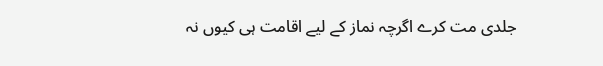جلدی مت کرے اگرچہ نماز کے لیے اقامت ہی کیوں نہ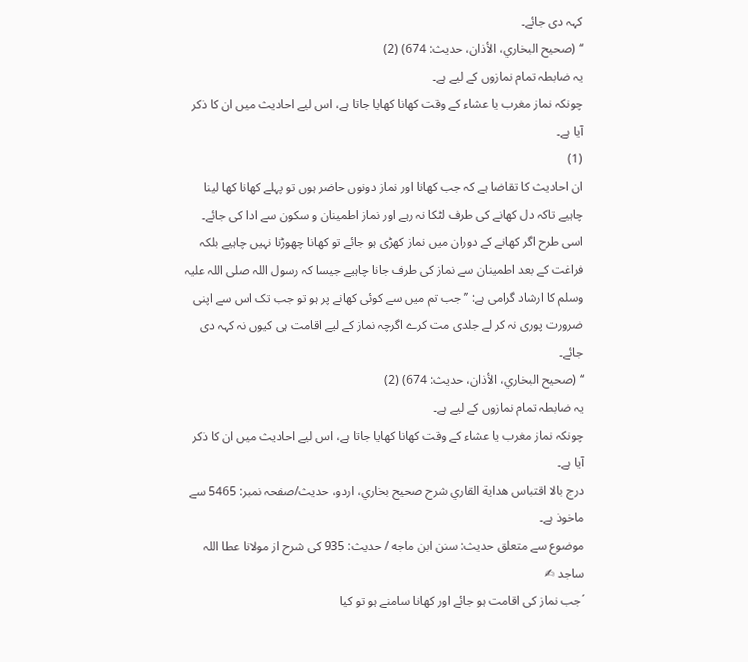کہہ دی جائے۔
‘‘ (صحیح البخاري، الأذان، حدیث: 674) (2)
یہ ضابطہ تمام نمازوں کے لیے ہے۔
چونکہ نماز مغرب یا عشاء کے وقت کھانا کھایا جاتا ہے، اس لیے احادیث میں ان کا ذکر آیا ہے۔
(1)
ان احادیث کا تقاضا ہے کہ جب کھانا اور نماز دونوں حاضر ہوں تو پہلے کھانا کھا لینا چاہیے تاکہ دل کھانے کی طرف لٹکا نہ رہے اور نماز اطمینان و سکون سے ادا کی جائے۔
اسی طرح اگر کھانے کے دوران میں نماز کھڑی ہو جائے تو کھانا چھوڑنا نہیں چاہیے بلکہ فراغت کے بعد اطمینان سے نماز کی طرف جانا چاہیے جیسا کہ رسول اللہ صلی اللہ علیہ وسلم کا ارشاد گرامی ہے: ’’جب تم میں سے کوئی کھانے پر ہو تو جب تک اس سے اپنی ضرورت پوری نہ کر لے جلدی مت کرے اگرچہ نماز کے لیے اقامت ہی کیوں نہ کہہ دی جائے۔
‘‘ (صحیح البخاري، الأذان، حدیث: 674) (2)
یہ ضابطہ تمام نمازوں کے لیے ہے۔
چونکہ نماز مغرب یا عشاء کے وقت کھانا کھایا جاتا ہے، اس لیے احادیث میں ان کا ذکر آیا ہے۔
درج بالا اقتباس هداية القاري شرح صحيح بخاري، اردو، حدیث/صفحہ نمبر: 5465 سے ماخوذ ہے۔
موضوع سے متعلق حدیث: سنن ابن ماجه / حدیث: 935 کی شرح از مولانا عطا اللہ ساجد ✍
´جب نماز کی اقامت ہو جائے اور کھانا سامنے ہو تو کیا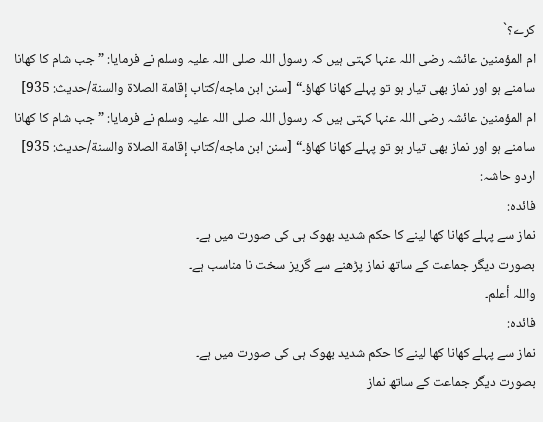کرے؟`
ام المؤمنین عائشہ رضی اللہ عنہا کہتی ہیں کہ رسول اللہ صلی اللہ علیہ وسلم نے فرمایا: ” جب شام کا کھانا سامنے ہو اور نماز بھی تیار ہو تو پہلے کھانا کھاؤ۔“ [سنن ابن ماجه/كتاب إقامة الصلاة والسنة/حدیث: 935]
ام المؤمنین عائشہ رضی اللہ عنہا کہتی ہیں کہ رسول اللہ صلی اللہ علیہ وسلم نے فرمایا: ” جب شام کا کھانا سامنے ہو اور نماز بھی تیار ہو تو پہلے کھانا کھاؤ۔“ [سنن ابن ماجه/كتاب إقامة الصلاة والسنة/حدیث: 935]
اردو حاشہ:
فائده:
نماز سے پہلے کھانا کھا لینے کا حکم شدید بھوک ہی کی صورت میں ہے۔
بصورت دیگر جماعت کے ساتھ نماز پڑھنے سے گریز سخت نا مناسب ہے۔
واللہ أعلم۔
فائده:
نماز سے پہلے کھانا کھا لینے کا حکم شدید بھوک ہی کی صورت میں ہے۔
بصورت دیگر جماعت کے ساتھ نماز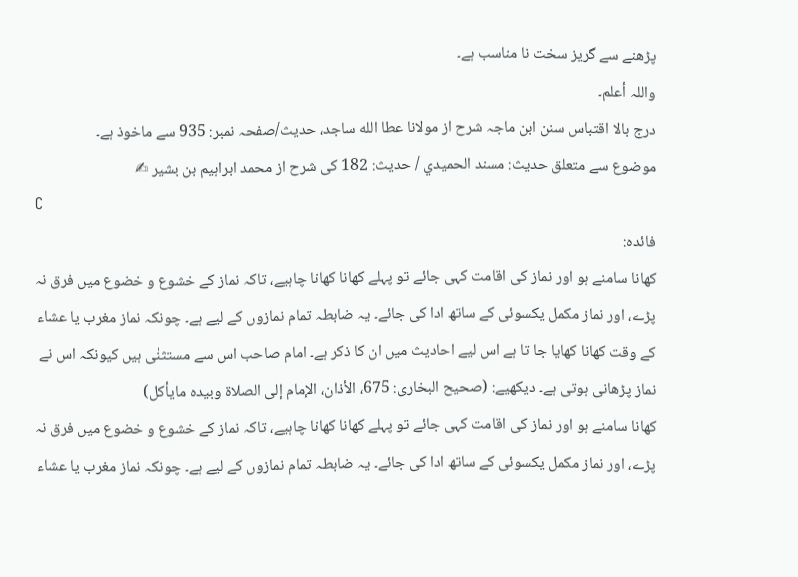پڑھنے سے گریز سخت نا مناسب ہے۔
واللہ أعلم۔
درج بالا اقتباس سنن ابن ماجہ شرح از مولانا عطا الله ساجد، حدیث/صفحہ نمبر: 935 سے ماخوذ ہے۔
موضوع سے متعلق حدیث: مسند الحميدي / حدیث: 182 کی شرح از محمد ابراہیم بن بشیر ✍
C
فائدہ:
کھانا سامنے ہو اور نماز کی اقامت کہی جائے تو پہلے کھانا کھانا چاہیے، تاکہ نماز کے خشوع و خضوع میں فرق نہ پڑے، اور نماز مکمل یکسوئی کے ساتھ ادا کی جائے۔ یہ ضابطہ تمام نمازوں کے لیے ہے۔ چونکہ نماز مغرب یا عشاء کے وقت کھانا کھایا جا تا ہے اس لیے احادیث میں ان کا ذکر ہے۔ امام صاحب اس سے مستثنٰی ہیں کیونکہ اس نے نماز پڑھانی ہوتی ہے۔ دیکھیے: (صحیح البخاری: 675، الأذان، الإمام إلى الصلاة وبيده مايأكل)
کھانا سامنے ہو اور نماز کی اقامت کہی جائے تو پہلے کھانا کھانا چاہیے، تاکہ نماز کے خشوع و خضوع میں فرق نہ پڑے، اور نماز مکمل یکسوئی کے ساتھ ادا کی جائے۔ یہ ضابطہ تمام نمازوں کے لیے ہے۔ چونکہ نماز مغرب یا عشاء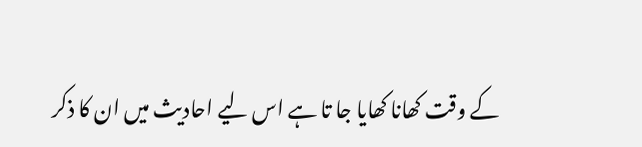کے وقت کھانا کھایا جا تا ہے اس لیے احادیث میں ان کا ذکر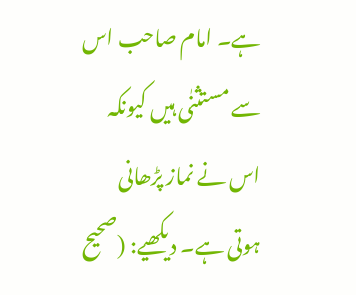ہے۔ امام صاحب اس سے مستثنٰی ہیں کیونکہ اس نے نماز پڑھانی ہوتی ہے۔ دیکھیے: (صحیح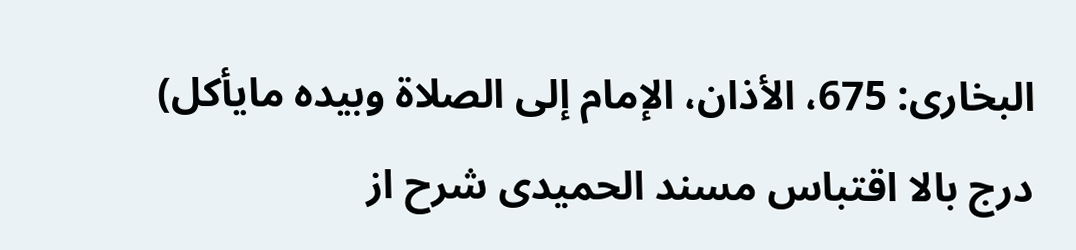البخاری: 675، الأذان، الإمام إلى الصلاة وبيده مايأكل)
درج بالا اقتباس مسند الحمیدی شرح از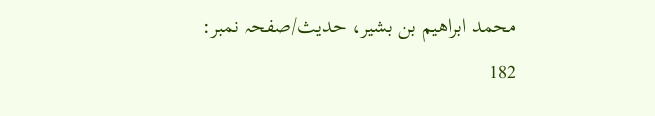محمد ابراهيم بن بشير، حدیث/صفحہ نمبر: 182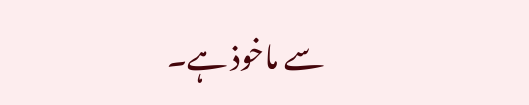سے ماخوذ ہے۔